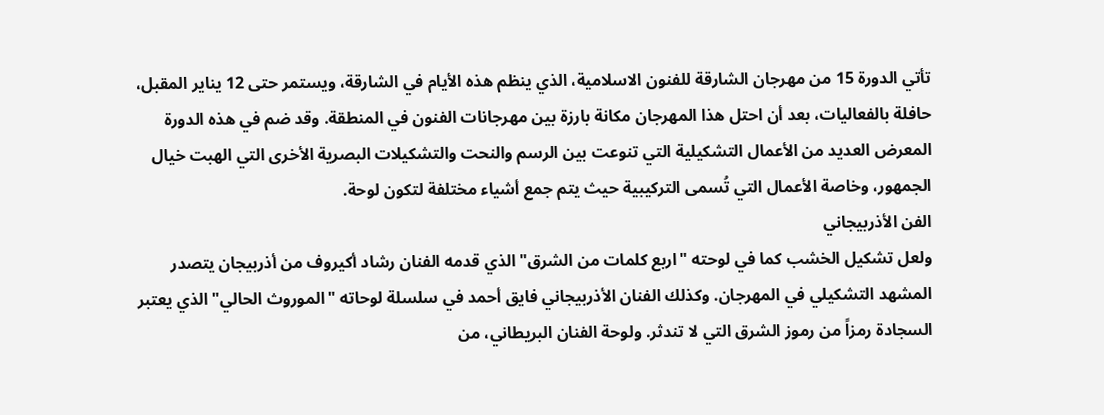تأتي الدورة 15 من مهرجان الشارقة للفنون الاسلامية، الذي ينظم هذه الأيام في الشارقة، ويستمر حتى 12 يناير المقبل، حافلة بالفعاليات، بعد أن احتل هذا المهرجان مكانة بارزة بين مهرجانات الفنون في المنطقة. وقد ضم في هذه الدورة المعرض العديد من الأعمال التشكيلية التي تنوعت بين الرسم والنحت والتشكيلات البصرية الأخرى التي الهبت خيال الجمهور، وخاصة الأعمال التي تُسمى التركيبية حيث يتم جمع أشياء مختلفة لتكون لوحة.
الفن الأذربيجاني
ولعل تشكيل الخشب كما في لوحته "اربع كلمات من الشرق" الذي قدمه الفنان رشاد أكيروف من أذربيجان يتصدر المشهد التشكيلي في المهرجان. وكذلك الفنان الأذربيجاني فايق أحمد في سلسلة لوحاته "الموروث الحالي" الذي يعتبر السجادة رمزاً من رموز الشرق التي لا تندثر. ولوحة الفنان البريطاني، من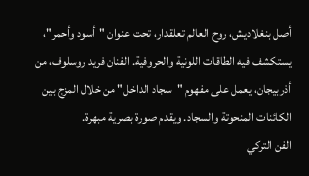أصل بنغلاديش، روح العالم تعلقدار، تحت عنوان "أسود وأحمر"، يستكشف فيه الطاقات اللونية والحروفية. الفنان فريد روسلوف، من أذربيجان، يعمل على مفهوم "سجاد الداخل" من خلال المزج بين الكائنات المنحوتة والسجاد. ويقدم صورة بصرية مبهرة.
الفن التركي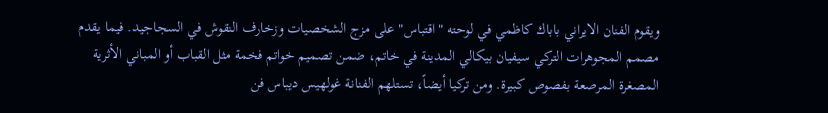ويقوم الفنان الايراني باباك كاظمي في لوحته "اقتباس" على مزج الشخصيات وزخارف النقوش في السجاجيد. فيما يقدم مصمم المجوهرات التركي سيفيان بيكالي المدينة في خاتم، ضمن تصميم خواتم فخمة مثل القباب أو المباني الأثرية المصغرة المرصعة بفصوص كبيرة. ومن تركيا أيضاً، تستلهم الفنانة غولهيس ديباس فن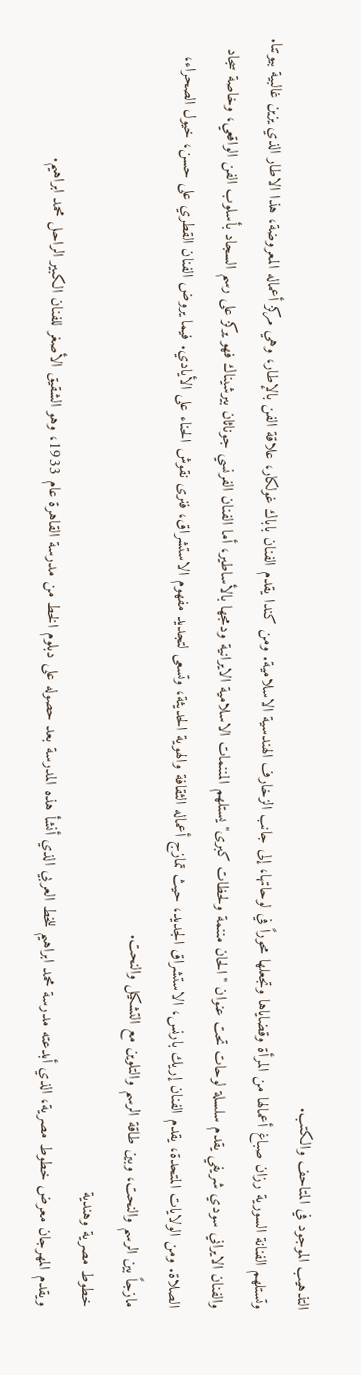التذهيب الموجود في المتاحف والكتب.
وتستلهم الفنانة السورية رزان صباغ أعمالها من المرأة وقضاياها وتجعلها محوراً في لوحاتها، إلى جانب الزخارف الهندسية الاسلامية. ومن كندا يقدم الفنان باباك غولكار، علاقة الفن بالإطار، وهي مركز أعماله المعروضة، هذا الاطار الذي يزين غالبية بيوتنا.
والفنان الايراني سودي شريفي يقدم سلسلة لوحات تحت عنوان "الحان مننمة ولحظات كبرى" يستلهم المننمات الاسلامية الايرانية ودمجها بالأساطير، أما الفنان الفرنسي جوناثان بيرشيناك فهو يركز على رسم السجاد بأسلوب الفن الواقعي، وخاصة سجاد الصلاة. ومن الولايات المتحدة، يقدم الفنان إريك بارنس، الاستشراق الجديد، حيث تمازج أعماله الثقافة والهوية الحديثة، وتسعى لتجديد مفهوم الاستشراق، فنرى نقوش الحناء على الأيادي. فيما يروض الفنان القطري على حسن، خيول الصحراء، مازجاً بين الرسم والنحت، وبين طاقة الرسم والتلوين مع التشكيل والنحت.
خطوط مصرية وهندية
ويقدم المهرجان معرض خطوط مصرية، الذي أبدعته مدرسة محمد ابراهيم للخط العربي الذي أنشأ هذه المدرسة بعد حصوله على دبلوم الخط من مدرسة القاهرة عام 1933، وهو الشقيق الأصغر للفنان الكبير الراحل محمد ابراهيم.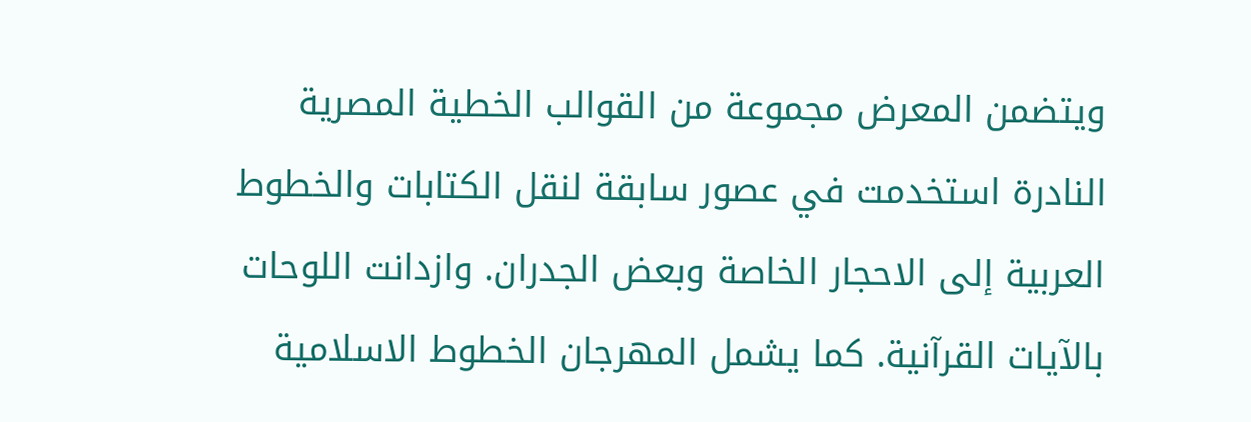ويتضمن المعرض مجموعة من القوالب الخطية المصرية النادرة استخدمت في عصور سابقة لنقل الكتابات والخطوط العربية إلى الاحجار الخاصة وبعض الجدران. وازدانت اللوحات بالآيات القرآنية. كما يشمل المهرجان الخطوط الاسلامية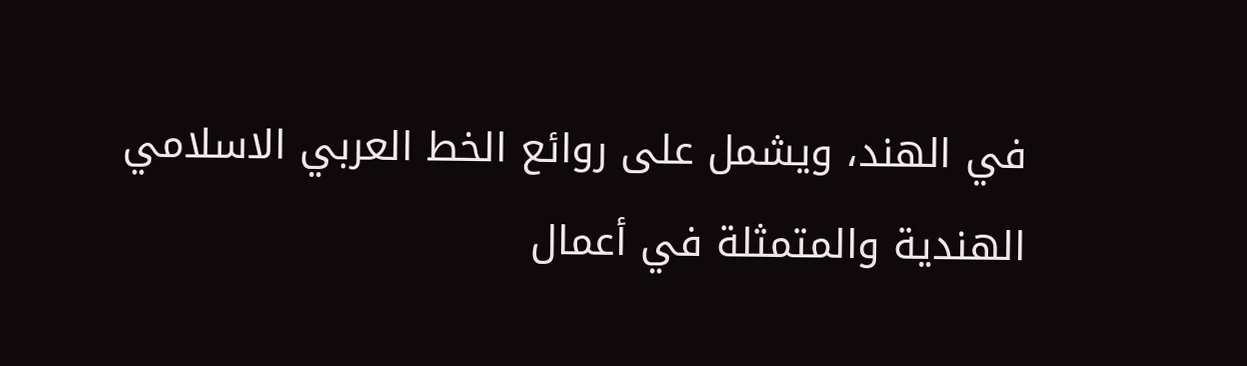في الهند، ويشمل على روائع الخط العربي الاسلامي الهندية والمتمثلة في أعمال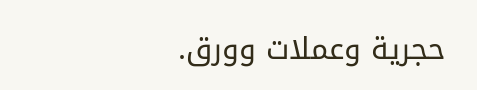حجرية وعملات وورق.